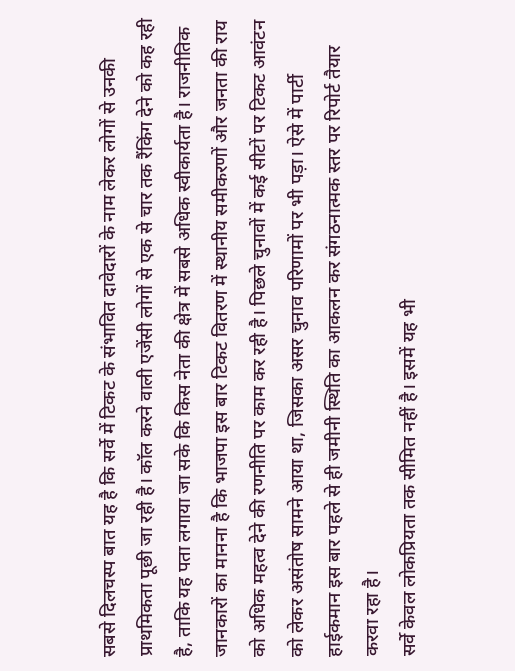सबसे दिलचस्प बात यह है कि सर्वे में टिकट के संभावित दावेदारों के नाम लेकर लोगों से उनकी प्राथमिकता पूछी जा रही है। कॉल करने वाली एजेंसी लोगों से एक से चार तक रैंकिंग देने को कह रही है, ताकि यह पता लगाया जा सके कि किस नेता की क्षेत्र में सबसे अधिक स्वीकार्यता है। राजनीतिक जानकारों का मानना है कि भाजपा इस बार टिकट वितरण में स्थानीय समीकरणों और जनता की राय को अधिक महत्व देने की रणनीति पर काम कर रही है। पिछले चुनावों में कई सीटों पर टिकट आवंटन को लेकर असंतोष सामने आया था, जिसका असर चुनाव परिणामों पर भी पड़ा। ऐसे में पार्टी हाईकमान इस बार पहले से ही जमीनी स्थिति का आकलन कर संगठनात्मक स्तर पर रिपोर्ट तैयार करवा रहा है।
सर्वे केवल लोकप्रियता तक सीमित नहीं है। इसमें यह भी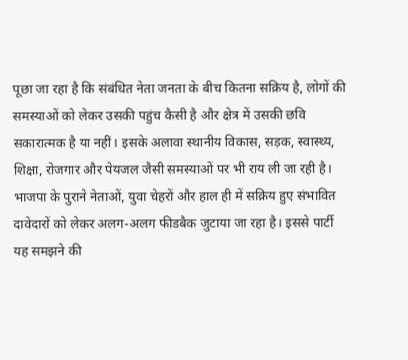पूछा जा रहा है कि संबंधित नेता जनता के बीच कितना सक्रिय है, लोगों की समस्याओं को लेकर उसकी पहुंच कैसी है और क्षेत्र में उसकी छवि सकारात्मक है या नहीं। इसके अलावा स्थानीय विकास, सड़क, स्वास्थ्य, शिक्षा, रोजगार और पेयजल जैसी समस्याओं पर भी राय ली जा रही है। भाजपा के पुराने नेताओं, युवा चेहरों और हाल ही में सक्रिय हुए संभावित दावेदारों को लेकर अलग-अलग फीडबैक जुटाया जा रहा है। इससे पार्टी यह समझने की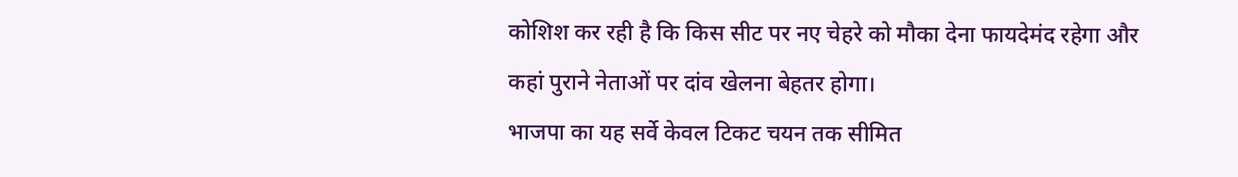कोशिश कर रही है कि किस सीट पर नए चेहरे को मौका देना फायदेमंद रहेगा और कहां पुराने नेताओं पर दांव खेलना बेहतर होगा।
भाजपा का यह सर्वे केवल टिकट चयन तक सीमित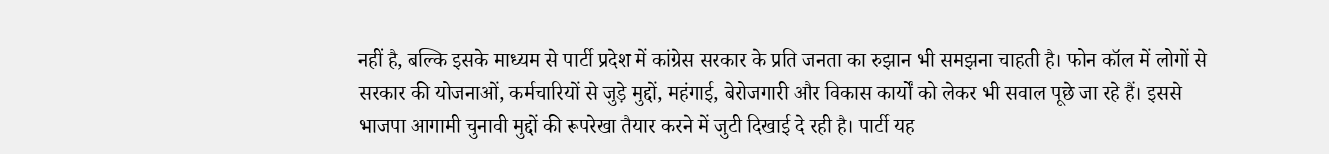नहीं है, बल्कि इसके माध्यम से पार्टी प्रदेश में कांग्रेस सरकार के प्रति जनता का रुझान भी समझना चाहती है। फोन कॉल में लोगों से सरकार की योजनाओं, कर्मचारियों से जुड़े मुद्दों, महंगाई, बेरोजगारी और विकास कार्यों को लेकर भी सवाल पूछे जा रहे हैं। इससे भाजपा आगामी चुनावी मुद्दों की रूपरेखा तैयार करने में जुटी दिखाई दे रही है। पार्टी यह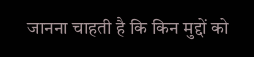जानना चाहती है कि किन मुद्दों को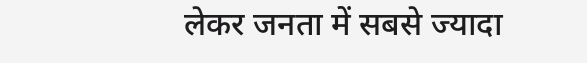लेकर जनता में सबसे ज्यादा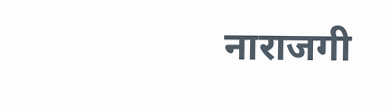नाराजगी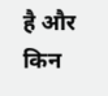है और किन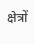क्षेत्रों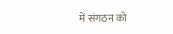में संगठन को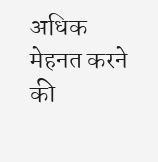अधिक मेहनत करने की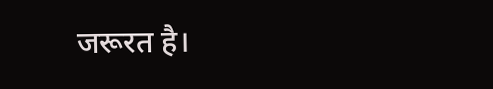जरूरत है।